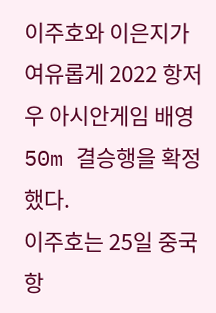이주호와 이은지가 여유롭게 2022 항저우 아시안게임 배영 50m 결승행을 확정했다.
이주호는 25일 중국 항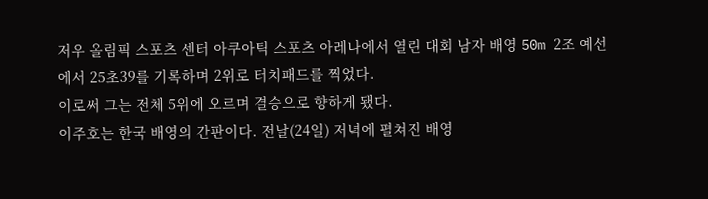저우 올림픽 스포츠 센터 아쿠아틱 스포츠 아레나에서 열린 대회 남자 배영 50m 2조 예선에서 25초39를 기록하며 2위로 터치패드를 찍었다.
이로써 그는 전체 5위에 오르며 결승으로 향하게 됐다.
이주호는 한국 배영의 간판이다. 전날(24일) 저녁에 펼쳐진 배영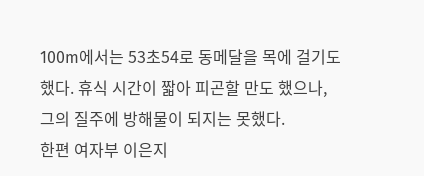100m에서는 53초54로 동메달을 목에 걸기도 했다. 휴식 시간이 짧아 피곤할 만도 했으나, 그의 질주에 방해물이 되지는 못했다.
한편 여자부 이은지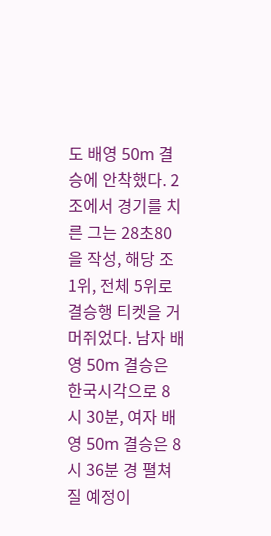도 배영 50m 결승에 안착했다. 2조에서 경기를 치른 그는 28초80을 작성, 해당 조 1위, 전체 5위로 결승행 티켓을 거머쥐었다. 남자 배영 50m 결승은 한국시각으로 8시 30분, 여자 배영 50m 결승은 8시 36분 경 펼쳐질 예정이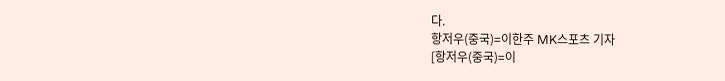다.
항저우(중국)=이한주 MK스포츠 기자
[항저우(중국)=이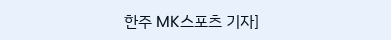한주 MK스포츠 기자]